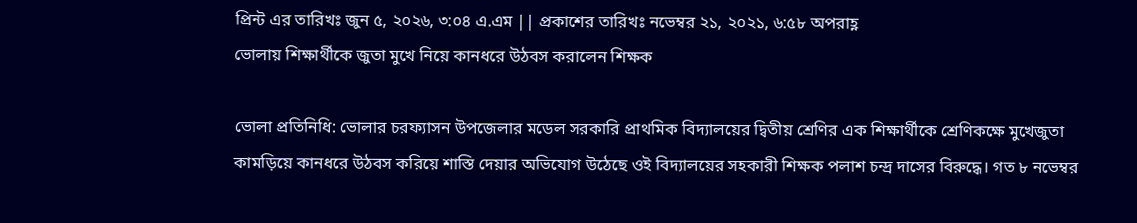প্রিন্ট এর তারিখঃ জুন ৫, ২০২৬, ৩:০৪ এ.এম || প্রকাশের তারিখঃ নভেম্বর ২১, ২০২১, ৬:৫৮ অপরাহ্ণ
ভোলায় শিক্ষার্থীকে জুতা মুখে নিয়ে কানধরে উঠবস করালেন শিক্ষক

ভোলা প্রতিনিধি: ভোলার চরফ্যাসন উপজেলার মডেল সরকারি প্রাথমিক বিদ্যালয়ের দ্বিতীয় শ্রেণির এক শিক্ষার্থীকে শ্রেণিকক্ষে মুখেজুতা কামড়িয়ে কানধরে উঠবস করিয়ে শাস্তি দেয়ার অভিযোগ উঠেছে ওই বিদ্যালয়ের সহকারী শিক্ষক পলাশ চন্দ্র দাসের বিরুদ্ধে। গত ৮ নভেম্বর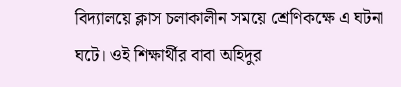বিদ্যালয়ে ক্লাস চলাকালীন সময়ে শ্রেণিকক্ষে এ ঘটনা ঘটে। ওই শিক্ষার্থীর বাবা অহিদুর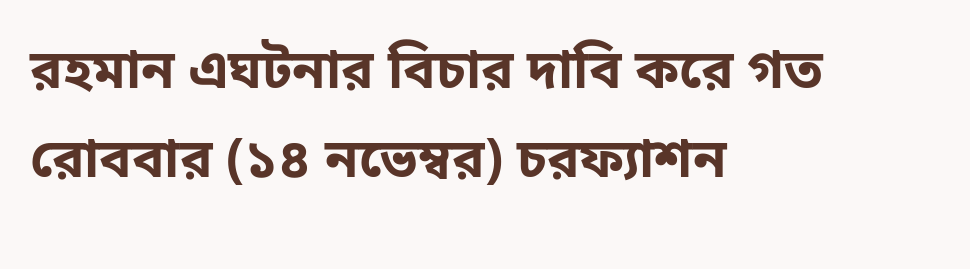রহমান এঘটনার বিচার দাবি করে গত রোববার (১৪ নভেম্বর) চরফ্যাশন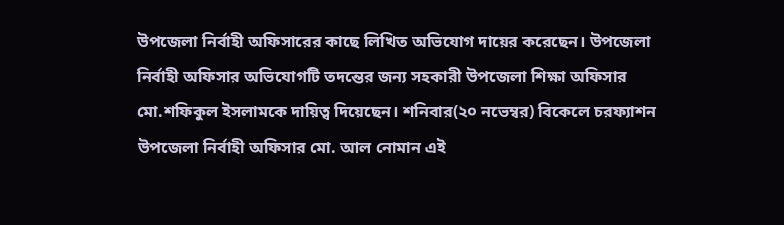উপজেলা নির্বাহী অফিসারের কাছে লিখিত অভিযোগ দায়ের করেছেন। উপজেলা নির্বাহী অফিসার অভিযোগটি তদন্তের জন্য সহকারী উপজেলা শিক্ষা অফিসার মো.শফিকুল ইসলামকে দায়িত্ব দিয়েছেন। শনিবার(২০ নভেম্বর) বিকেলে চরফ্যাশন উপজেলা নির্বাহী অফিসার মো. আল নোমান এই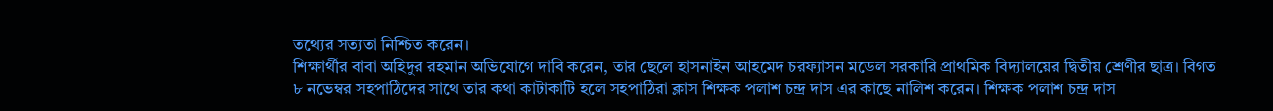তথ্যের সত্যতা নিশ্চিত করেন।
শিক্ষার্থীর বাবা অহিদুর রহমান অভিযোগে দাবি করেন, তার ছেলে হাসনাইন আহমেদ চরফ্যাসন মডেল সরকারি প্রাথমিক বিদ্যালয়ের দ্বিতীয় শ্রেণীর ছাত্র। বিগত ৮ নভেম্বর সহপাঠিদের সাথে তার কথা কাটাকাটি হলে সহপাঠিরা ক্লাস শিক্ষক পলাশ চন্দ্র দাস এর কাছে নালিশ করেন। শিক্ষক পলাশ চন্দ্র দাস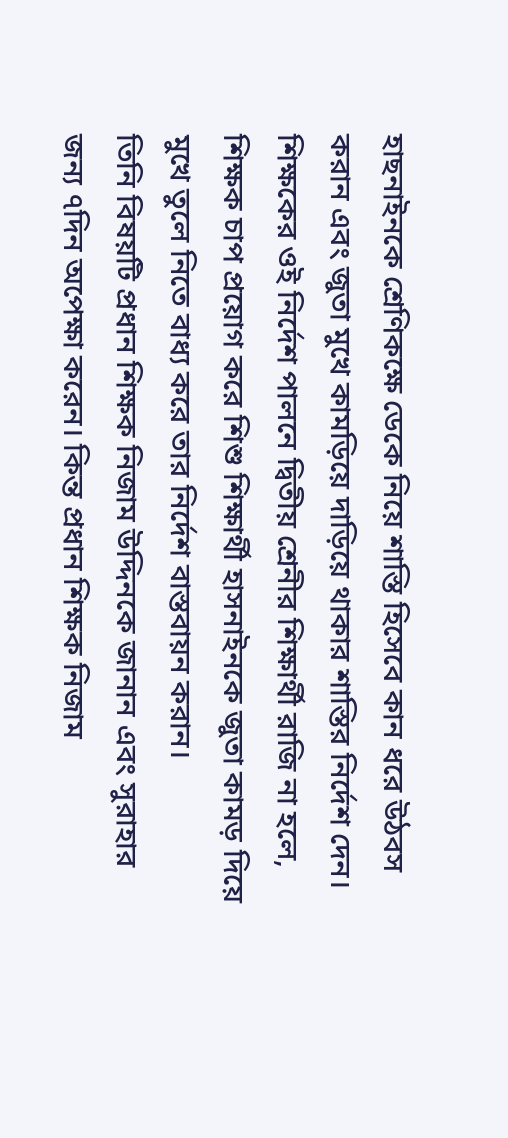হাছনাইনকে শ্রেণিকক্ষে ডেকে নিয়ে শাস্তি হিসেবে কান ধরে উঠবস করান এবং জুতা মুখে কামড়িয়ে দাড়িয়ে থাকার শাস্তির নির্দেশ দেন। শিক্ষকের ওই নির্দেশ পালনে দ্বিতীয় শ্রেনীর শিক্ষার্থী রাজি না হলে, শিক্ষক চাপ প্রয়োগ করে শিশু শিক্ষার্থী হাসনাইনকে জুতা কামড় দিয়ে মুখে তুলে নিতে বাধ্য করে তার নির্দেশ বাস্তবায়ন করান।
তিনি বিষয়টি প্রধান শিক্ষক নিজাম উদ্দিনকে জানান এবং সুরাহার জন্য ৭দিন অপেক্ষা করেন। কিন্ত প্রধান শিক্ষক নিজাম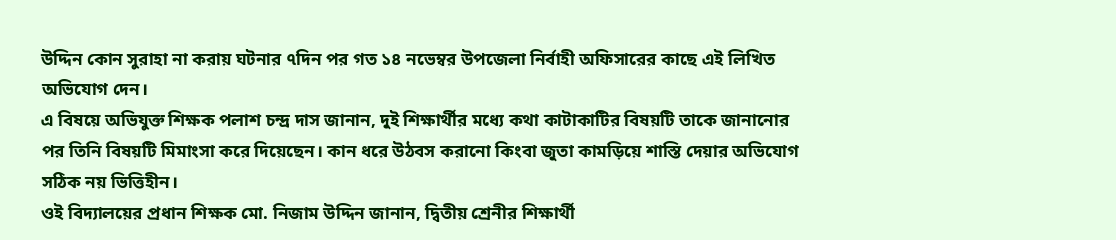উদ্দিন কোন সুরাহা না করায় ঘটনার ৭দিন পর গত ১৪ নভেম্বর উপজেলা নির্বাহী অফিসারের কাছে এই লিখিত অভিযোগ দেন।
এ বিষয়ে অভিযুক্ত শিক্ষক পলাশ চন্দ্র দাস জানান, দুই শিক্ষার্থীর মধ্যে কথা কাটাকাটির বিষয়টি তাকে জানানোর পর তিনি বিষয়টি মিমাংসা করে দিয়েছেন। কান ধরে উঠবস করানো কিংবা জুতা কামড়িয়ে শাস্তি দেয়ার অভিযোগ সঠিক নয় ভিত্তিহীন।
ওই বিদ্যালয়ের প্রধান শিক্ষক মো. নিজাম উদ্দিন জানান, দ্বিতীয় শ্রেনীর শিক্ষার্থী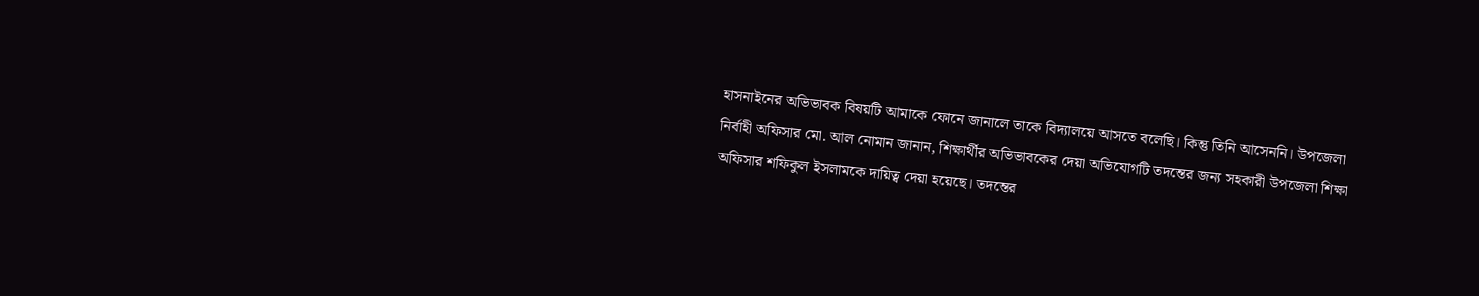হাসনাইনের অভিভাবক বিষয়টি আমাকে ফোনে জানালে তাকে বিদ্যালয়ে আসতে বলেছি। কিন্তু তিনি আসেননি। উপজেলা নির্বাহী অফিসার মো. আল নোমান জানান, শিক্ষার্থীর অভিভাবকের দেয়া অভিযোগটি তদন্তের জন্য সহকারী উপজেলা শিক্ষা অফিসার শফিকুল ইসলামকে দায়িত্ব দেয়া হয়েছে। তদন্তের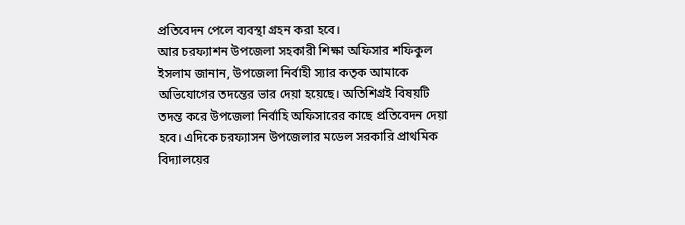প্রতিবেদন পেলে ব্যবস্থা গ্রহন করা হবে।
আর চরফ্যাশন উপজেলা সহকারী শিক্ষা অফিসার শফিকুল ইসলাম জানান, উপজেলা নির্বাহী স্যার কতৃক আমাকে অভিযোগের তদন্তের ভার দেয়া হয়েছে। অতিশিগ্রই বিষয়টি তদন্ত করে উপজেলা নির্বাহি অফিসারের কাছে প্রতিবেদন দেয়া হবে। এদিকে চরফ্যাসন উপজেলার মডেল সরকারি প্রাথমিক বিদ্যালয়ের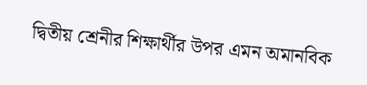দ্বিতীয় শ্রেনীর শিক্ষার্থীর উপর এমন অমানবিক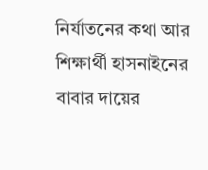নির্যাতনের কথা আর শিক্ষার্থী হাসনাইনের বাবার দায়ের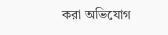করা অভিযোগ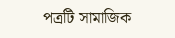পত্রটি সামাজিক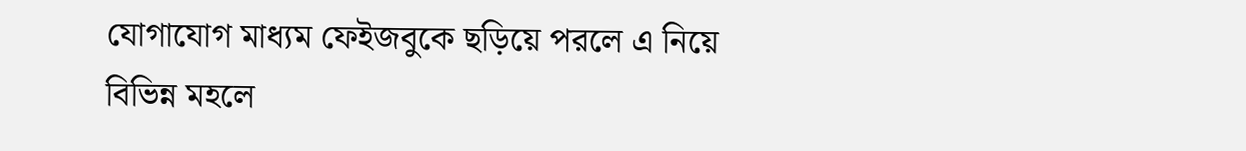যোগাযোগ মাধ্যম ফেইজবুকে ছড়িয়ে পরলে এ নিয়ে বিভিন্ন মহলে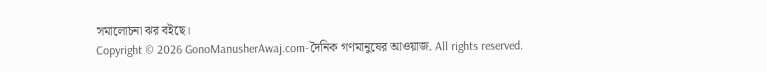সমালোচনা ঝর বইছে।
Copyright © 2026 GonoManusherAwaj.com-দৈনিক গণমানুষের আওয়াজ. All rights reserved.